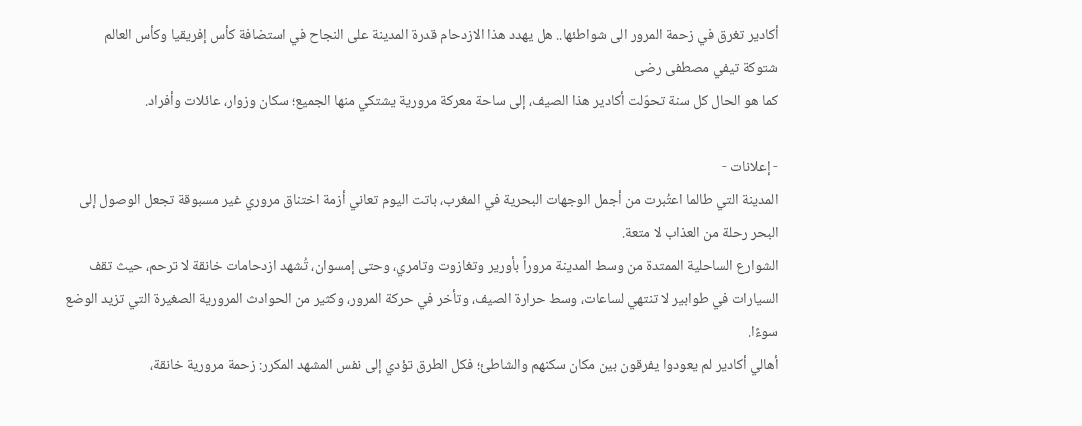أكادير تغرق في زحمة المرور الى شواطئها.. هل يهدد هذا الازدحام قدرة المدينة على النجاح في استضافة كأس إفريقيا وكأس العالم
شتوكة تيفي مصطفى رضى
كما هو الحال كل سنة تحوّلت أكادير هذا الصيف، إلى ساحة معركة مرورية يشتكي منها الجميع؛ سكان وزوار، عائلات وأفراد.

- إعلانات -
المدينة التي طالما اعتُبرت من أجمل الوجهات البحرية في المغرب، باتت اليوم تعاني أزمة اختناق مروري غير مسبوقة تجعل الوصول إلى البحر رحلة من العذاب لا متعة.
الشوارع الساحلية الممتدة من وسط المدينة مروراً بأورير وتغازوت وتامري، وحتى إمسوان، تُشهد ازدحامات خانقة لا ترحم، حيث تقف السيارات في طوابير لا تنتهي لساعات، وسط حرارة الصيف، وتأخر في حركة المرور، وكثير من الحوادث المرورية الصغيرة التي تزيد الوضع سوءًا.
أهالي أكادير لم يعودوا يفرقون بين مكان سكنهم والشاطئ؛ فكل الطرق تؤدي إلى نفس المشهد المكرر: زحمة مرورية خانقة،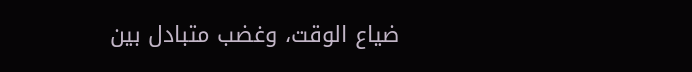ضياع الوقت، وغضب متبادل بين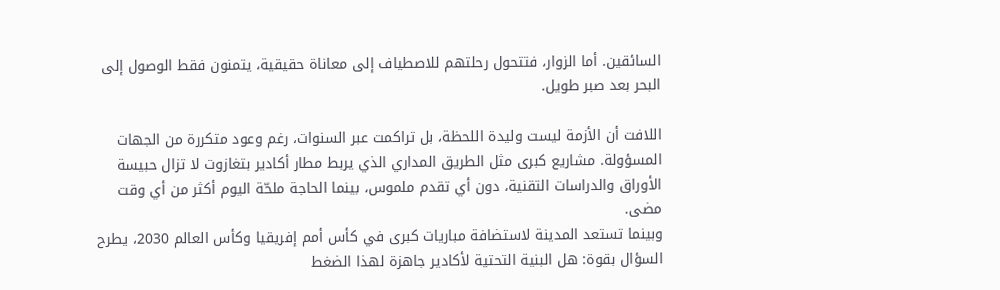السائقين. أما الزوار، فتتحول رحلتهم للاصطياف إلى معاناة حقيقية، يتمنون فقط الوصول إلى البحر بعد صبر طويل.

اللافت أن الأزمة ليست وليدة اللحظة، بل تراكمت عبر السنوات، رغم وعود متكررة من الجهات المسؤولة. مشاريع كبرى مثل الطريق المداري الذي يربط مطار أكادير بتغازوت لا تزال حبيسة الأوراق والدراسات التقنية، دون أي تقدم ملموس، بينما الحاجة ملحّة اليوم أكثر من أي وقت مضى.
وبينما تستعد المدينة لاستضافة مباريات كبرى في كأس أمم إفريقيا وكأس العالم 2030، يطرح السؤال بقوة: هل البنية التحتية لأكادير جاهزة لهذا الضغط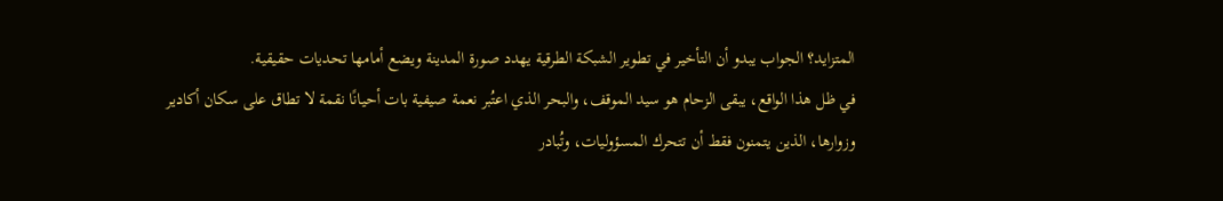المتزايد؟ الجواب يبدو أن التأخير في تطوير الشبكة الطرقية يهدد صورة المدينة ويضع أمامها تحديات حقيقية.
في ظل هذا الواقع، يبقى الزحام هو سيد الموقف، والبحر الذي اعتُبر نعمة صيفية بات أحيانًا نقمة لا تطاق على سكان أكادير وزوارها، الذين يتمنون فقط أن تتحرك المسؤوليات، وتُبادر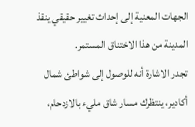الجهات المعنية إلى إحداث تغيير حقيقي ينقذ المدينة من هذا الاختناق المستمر.
تجدر الاشارة أنه للوصول إلى شواطئ شمال أكادير، ينتظرك مسار شاق مليء بالازدحام،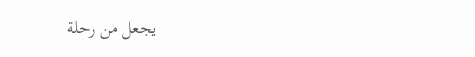يجعل من رحلة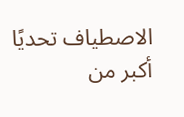الاصطياف تحديًا أكبر من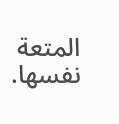المتعة نفسها.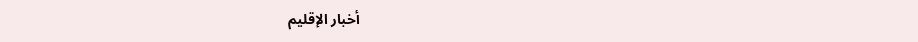أخبار الإقليم